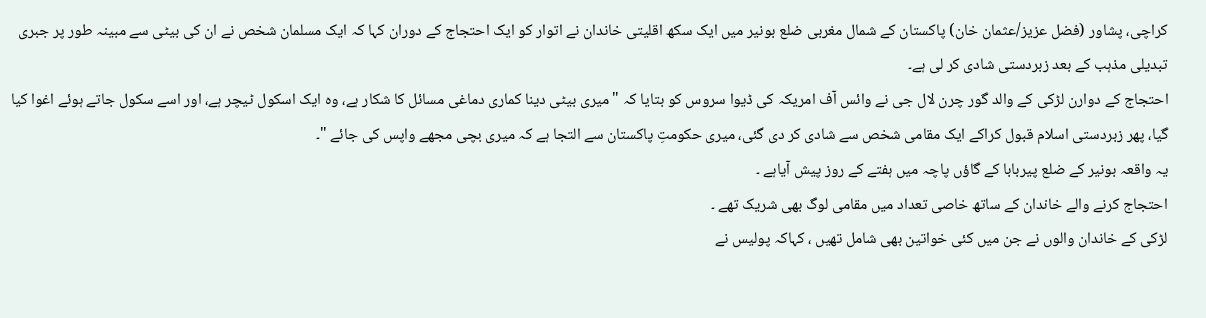کراچی، پشاور (فضل عزیز/عثمان خان) پاکستان کے شمال مغربی ضلع بونیر میں ایک سکھ اقلیتی خاندان نے اتوار کو ایک احتجاج کے دوران کہا کہ ایک مسلمان شخص نے ان کی بیٹی سے مبینہ طور پر جبری تبدیلی مذہب کے بعد زبردستی شادی کر لی ہے۔
احتجاج کے دوارن لڑکی کے والد گور چرن لال جی نے وائس آف امریکہ کی ڈیوا سروس کو بتایا کہ "میری بیٹی دینا کماری دماغی مسائل کا شکار ہے، وہ ایک اسکول ٹیچر ہے، اور اسے سکول جاتے ہوئے اغوا کیا گیا، پھر زبردستی اسلام قبول کراکے ایک مقامی شخص سے شادی کر دی گئی، میری حکومتِ پاکستان سے التجا ہے کہ میری بچی مجھے واپس کی جائے "۔
یہ واقعہ بونیر کے ضلع پیربابا کے گاؤں پاچہ میں ہفتے کے روز پیش آیاہے ۔
احتجاج کرنے والے خاندان کے ساتھ خاصی تعداد میں مقامی لوگ بھی شریک تھے ۔
لڑکی کے خاندان والوں نے جن میں کئی خواتین بھی شامل تھیں ، کہاکہ پولیس نے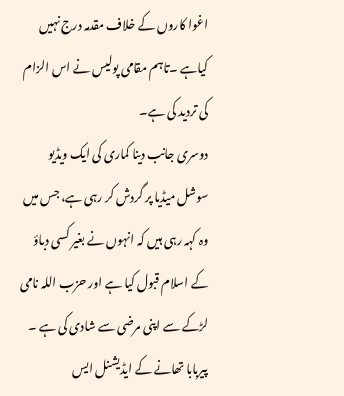اغوا کاروں کے خلاف مقدمہ درج نہیں کیاہے ۔تاہم مقامی پولیس نے اس الزام کی تردید کی ہے۔
دوسری جانب دینا کماری کی ایک ویڈیو سوشل میڈیا پر گردش کر رہی ہے، جس میں وہ کہہ رہی ہیں کہ انہوں نے بغیر کسی دباؤ کے اسلام قبول کیا ہے اور حزب اللہ نامی لڑکے سے اپنی مرضی سے شادی کی ہے ۔
پیربابا تھانے کے ایڈیشنل ایس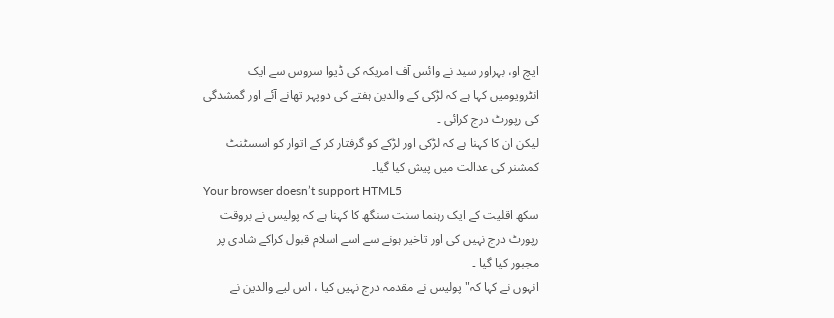ایچ او، بہراور سید نے وائس آف امریکہ کی ڈیوا سروس سے ایک انٹرویومیں کہا ہے کہ لڑکی کے والدین ہفتے کی دوپہر تھانے آئے اور گمشدگی کی رپورٹ درج کرائی ۔
لیکن ان کا کہنا ہے کہ لڑکی اور لڑکے کو گرفتار کر کے اتوار کو اسسٹنٹ کمشنر کی عدالت میں پیش کیا گیا۔
Your browser doesn’t support HTML5
سکھ اقلیت کے ایک رہنما سنت سنگھ کا کہنا ہے کہ پولیس نے بروقت رپورٹ درج نہیں کی اور تاخیر ہونے سے اسے اسلام قبول کراکے شادی پر مجبور کیا گیا ۔
انہوں نے کہا کہ" پولیس نے مقدمہ درج نہیں کیا ، اس لیے والدین نے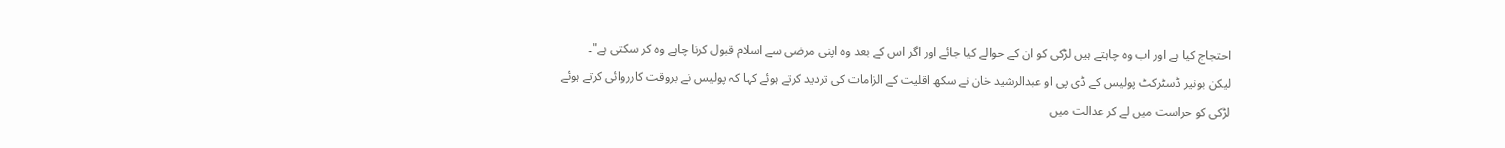احتجاج کیا ہے اور اب وہ چاہتے ہیں لڑکی کو ان کے حوالے کیا جائے اور اگر اس کے بعد وہ اپنی مرضی سے اسلام قبول کرنا چاہے وہ کر سکتی ہے"۔
لیکن بونیر ڈسٹرکٹ پولیس کے ڈی پی او عبدالرشید خان نے سکھ اقلیت کے الزامات کی تردید کرتے ہوئے کہا کہ پولیس نے بروقت کارروائی کرتے ہوئے لڑکی کو حراست میں لے کر عدالت میں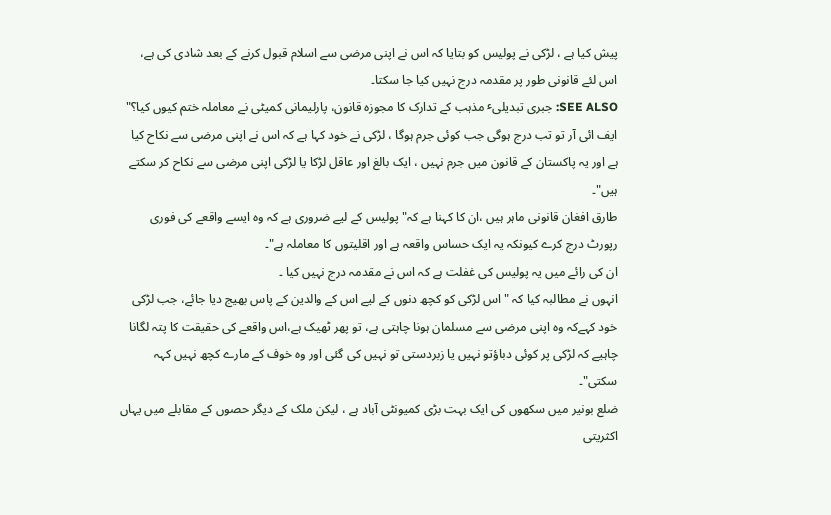پیش کیا ہے ، لڑکی نے پولیس کو بتایا کہ اس نے اپنی مرضی سے اسلام قبول کرنے کے بعد شادی کی ہے، اس لئے قانونی طور پر مقدمہ درج نہیں کیا جا سکتا۔
SEE ALSO: جبری تبدیلیٴ مذہب کے تدارک کا مجوزہ قانون، پارلیمانی کمیٹی نے معاملہ ختم کیوں کیا؟" ایف ائی آر تو تب درج ہوگی جب کوئی جرم ہوگا ، لڑکی نے خود کہا ہے کہ اس نے اپنی مرضی سے نکاح کیا ہے اور یہ پاکستان کے قانون میں جرم نہیں ، ایک بالغ اور عاقل لڑکا یا لڑکی اپنی مرضی سے نکاح کر سکتے ہیں"۔
طارق افغان قانونی ماہر ہیں ،ان کا کہنا ہے کہ" پولیس کے لیے ضروری ہے کہ وہ ایسے واقعے کی فوری رپورٹ درج کرے کیونکہ یہ ایک حساس واقعہ ہے اور اقلیتوں کا معاملہ ہے"۔
ان کی رائے میں یہ پولیس کی غفلت ہے کہ اس نے مقدمہ درج نہیں کیا ۔
انہوں نے مطالبہ کیا کہ " اس لڑکی کو کچھ دنوں کے لیے اس کے والدین کے پاس بھیج دیا جائے، جب لڑکی خود کہےکہ وہ اپنی مرضی سے مسلمان ہونا چاہتی ہے، تو پھر ٹھیک ہے،اس واقعے کی حقیقت کا پتہ لگانا چاہیے کہ لڑکی پر کوئی دباؤتو نہیں یا زبردستی تو نہیں کی گئی اور وہ خوف کے مارے کچھ نہیں کہہ سکتی"۔
ضلع بونیر میں سکھوں کی ایک بہت بڑی کمیونٹی آباد ہے ، لیکن ملک کے دیگر حصوں کے مقابلے میں یہاں اکثریتی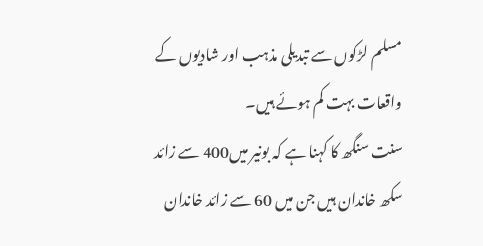مسلم لڑکوں سے تبدیلی مذہب اور شادیوں کے واقعات بہت کم ہوئے ہیں۔
سنت سنگھ کا کہنا ہے کہ بونیر میں400 سے زائد سکھ خاندان ہیں جن میں 60 سے زائد خاندان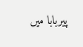پیربابا میں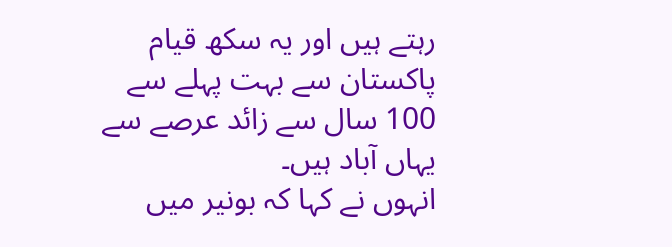رہتے ہیں اور یہ سکھ قیام پاکستان سے بہت پہلے سے 100 سال سے زائد عرصے سے یہاں آباد ہیں۔
انہوں نے کہا کہ بونیر میں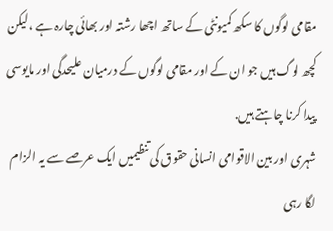مقامی لوگوں کا سکھ کمیونٹی کے ساتھ اچھا رشتہ اور بھائی چارہ ہے ،لیکن کچھ لوگ ہیں جو ان کے اور مقامی لوگوں کے درمیان علیحدگی اور مایوسی پیدا کرنا چاہتے ہیں.
شہری اور بین الاقوامی انسانی حقوق کی تنظیمیں ایک عرصے سے یہ الزام لگا رہی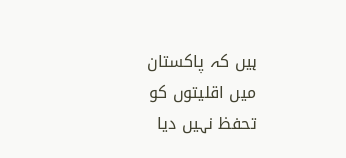ہیں کہ پاکستان میں اقلیتوں کو تحفظ نہیں دیا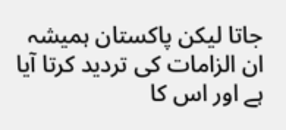جاتا لیکن پاکستان ہمیشہ ان الزامات کی تردید کرتا آیا ہے اور اس کا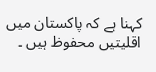کہنا ہے کہ پاکستان میں اقلیتیں محفوظ ہیں ۔